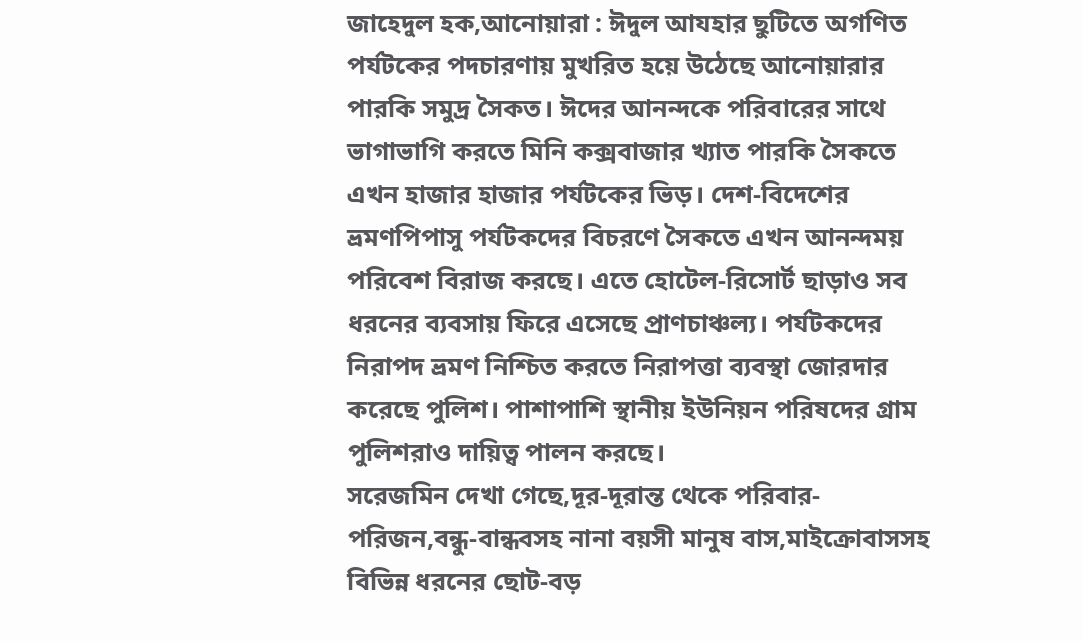জাহেদুল হক,আনোয়ারা : ঈদুল আযহার ছুটিতে অগণিত পর্যটকের পদচারণায় মুখরিত হয়ে উঠেছে আনোয়ারার পারকি সমুদ্র সৈকত। ঈদের আনন্দকে পরিবারের সাথে ভাগাভাগি করতে মিনি কক্সবাজার খ্যাত পারকি সৈকতে এখন হাজার হাজার পর্যটকের ভিড়। দেশ-বিদেশের ভ্রমণপিপাসু পর্যটকদের বিচরণে সৈকতে এখন আনন্দময় পরিবেশ বিরাজ করছে। এতে হোটেল-রিসোর্ট ছাড়াও সব ধরনের ব্যবসায় ফিরে এসেছে প্রাণচাঞ্চল্য। পর্যটকদের নিরাপদ ভ্রমণ নিশ্চিত করতে নিরাপত্তা ব্যবস্থা জোরদার করেছে পুলিশ। পাশাপাশি স্থানীয় ইউনিয়ন পরিষদের গ্রাম পুলিশরাও দায়িত্ব পালন করছে।
সরেজমিন দেখা গেছে,দূর-দূরান্ত থেকে পরিবার-পরিজন,বন্ধু-বান্ধবসহ নানা বয়সী মানুষ বাস,মাইক্রোবাসসহ বিভিন্ন ধরনের ছোট-বড়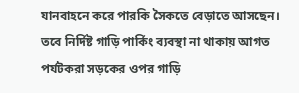যানবাহনে করে পারকি সৈকতে বেড়াতে আসছেন। তবে নির্দিষ্ট গাড়ি পার্কিং ব্যবস্থা না থাকায় আগত পর্যটকরা সড়কের ওপর গাড়ি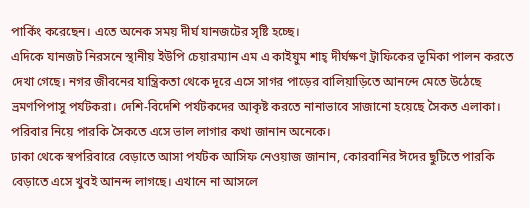পার্কিং করেছেন। এতে অনেক সময় দীর্ঘ যানজটের সৃষ্টি হচ্ছে।
এদিকে যানজট নিরসনে স্থানীয় ইউপি চেয়ারম্যান এম এ কাইয়ুম শাহ্ দীর্ঘক্ষণ ট্রাফিকের ভূমিকা পালন করতে দেখা গেছে। নগর জীবনের যান্ত্রিকতা থেকে দূরে এসে সাগর পাড়ের বালিয়াড়িতে আনন্দে মেতে উঠেছে ভ্রমণপিপাসু পর্যটকরা। দেশি-বিদেশি পর্যটকদের আকৃষ্ট করতে নানাভাবে সাজানো হয়েছে সৈকত এলাকা। পরিবার নিয়ে পারকি সৈকতে এসে ভাল লাগার কথা জানান অনেকে।
ঢাকা থেকে স্বপরিবারে বেড়াতে আসা পর্যটক আসিফ নেওয়াজ জানান, কোরবানির ঈদের ছুটিতে পারকি বেড়াতে এসে খুবই আনন্দ লাগছে। এখানে না আসলে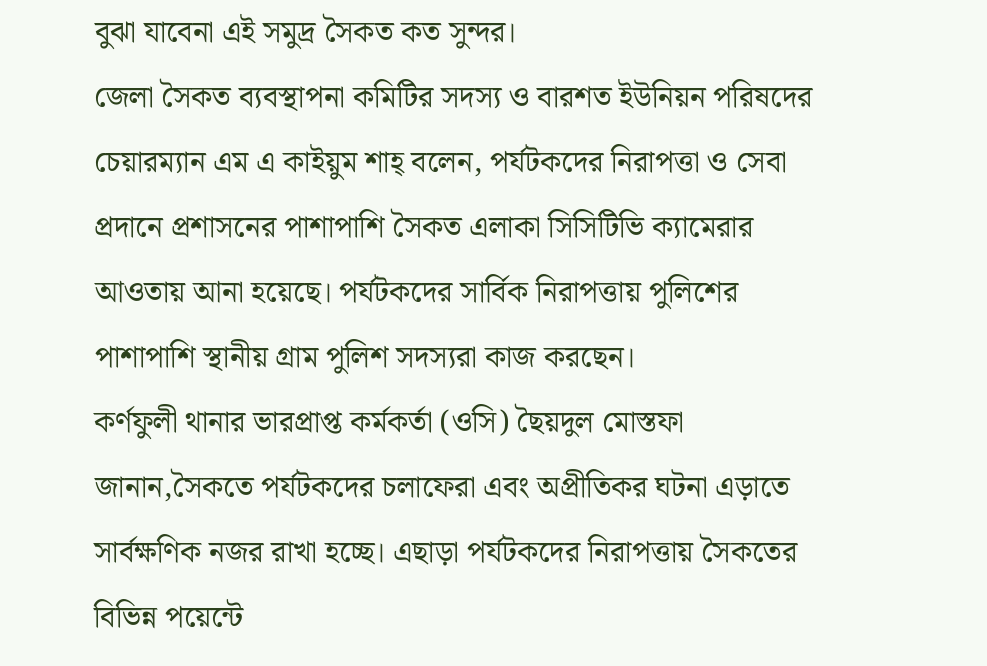বুঝা যাবেনা এই সমুদ্র সৈকত কত সুন্দর।
জেলা সৈকত ব্যবস্থাপনা কমিটির সদস্য ও বারশত ইউনিয়ন পরিষদের চেয়ারম্যান এম এ কাইয়ুম শাহ্ বলেন, পর্যটকদের নিরাপত্তা ও সেবা প্রদানে প্রশাসনের পাশাপাশি সৈকত এলাকা সিসিটিভি ক্যামেরার আওতায় আনা হয়েছে। পর্যটকদের সার্বিক নিরাপত্তায় পুলিশের পাশাপাশি স্থানীয় গ্রাম পুলিশ সদস্যরা কাজ করছেন।
কর্ণফুলী থানার ভারপ্রাপ্ত কর্মকর্তা (ওসি) ছৈয়দুল মোস্তফা জানান,সৈকতে পর্যটকদের চলাফেরা এবং অপ্রীতিকর ঘটনা এড়াতে সার্বক্ষণিক নজর রাখা হচ্ছে। এছাড়া পর্যটকদের নিরাপত্তায় সৈকতের বিভিন্ন পয়েন্টে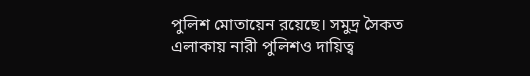পুলিশ মোতায়েন রয়েছে। সমুদ্র সৈকত এলাকায় নারী পুলিশও দায়িত্ব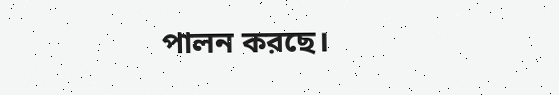পালন করছে।